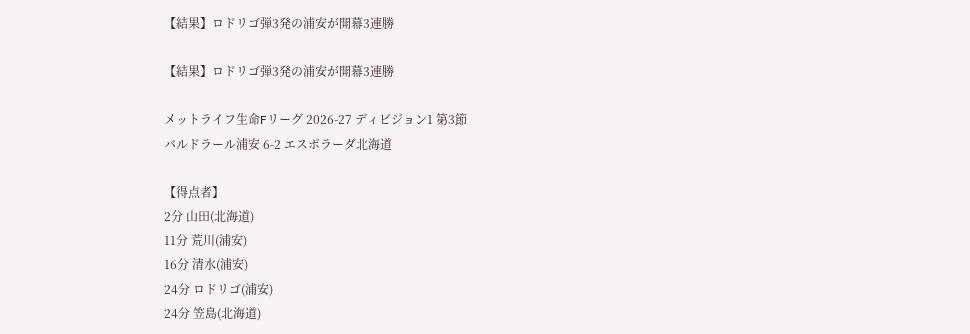【結果】ロドリゴ弾3発の浦安が開幕3連勝

【結果】ロドリゴ弾3発の浦安が開幕3連勝

メットライフ生命Fリーグ 2026-27 ディビジョン1 第3節
バルドラール浦安 6-2 エスポラーダ北海道

【得点者】
2分 山田(北海道)
11分 荒川(浦安)
16分 清水(浦安)
24分 ロドリゴ(浦安)
24分 笠島(北海道)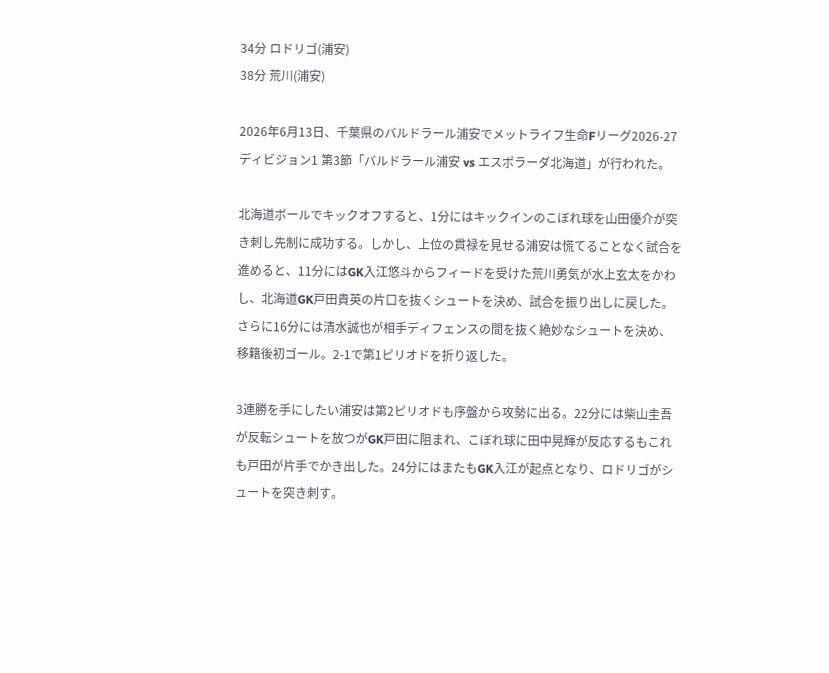34分 ロドリゴ(浦安)
38分 荒川(浦安)

2026年6月13日、千葉県のバルドラール浦安でメットライフ生命Fリーグ2026-27 ディビジョン1 第3節「バルドラール浦安 vs エスポラーダ北海道」が行われた。

北海道ボールでキックオフすると、1分にはキックインのこぼれ球を山田優介が突き刺し先制に成功する。しかし、上位の貫禄を見せる浦安は慌てることなく試合を進めると、11分にはGK入江悠斗からフィードを受けた荒川勇気が水上玄太をかわし、北海道GK戸田貴英の片口を抜くシュートを決め、試合を振り出しに戻した。さらに16分には清水誠也が相手ディフェンスの間を抜く絶妙なシュートを決め、移籍後初ゴール。2-1で第1ピリオドを折り返した。

3連勝を手にしたい浦安は第2ピリオドも序盤から攻勢に出る。22分には柴山圭吾が反転シュートを放つがGK戸田に阻まれ、こぼれ球に田中晃輝が反応するもこれも戸田が片手でかき出した。24分にはまたもGK入江が起点となり、ロドリゴがシュートを突き刺す。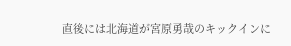直後には北海道が宮原勇哉のキックインに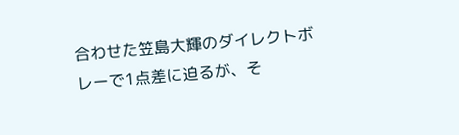合わせた笠島大輝のダイレクトボレーで1点差に迫るが、そ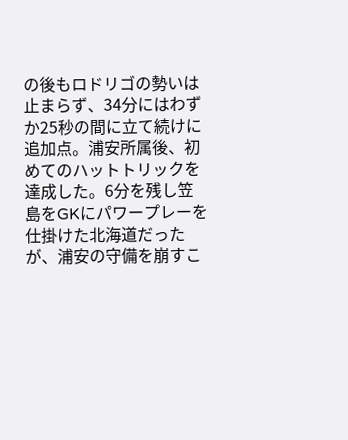の後もロドリゴの勢いは止まらず、34分にはわずか25秒の間に立て続けに追加点。浦安所属後、初めてのハットトリックを達成した。6分を残し笠島をGKにパワープレーを仕掛けた北海道だったが、浦安の守備を崩すこ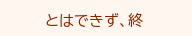とはできず、終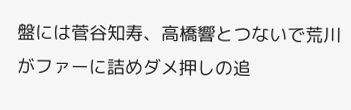盤には菅谷知寿、高橋響とつないで荒川がファーに詰めダメ押しの追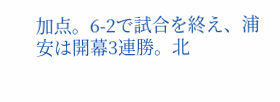加点。6-2で試合を終え、浦安は開幕3連勝。北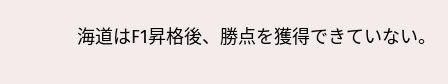海道はF1昇格後、勝点を獲得できていない。